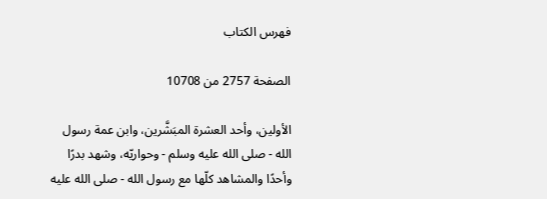فهرس الكتاب

الصفحة 2757 من 10708

الأولين، وأحد العشرة المبَشَّرين، وابن عمة رسول الله - صلى الله عليه وسلم - وحواريّه، وشهد بدرًا وأحدًا والمشاهد كلّها مع رسول الله - صلى الله عليه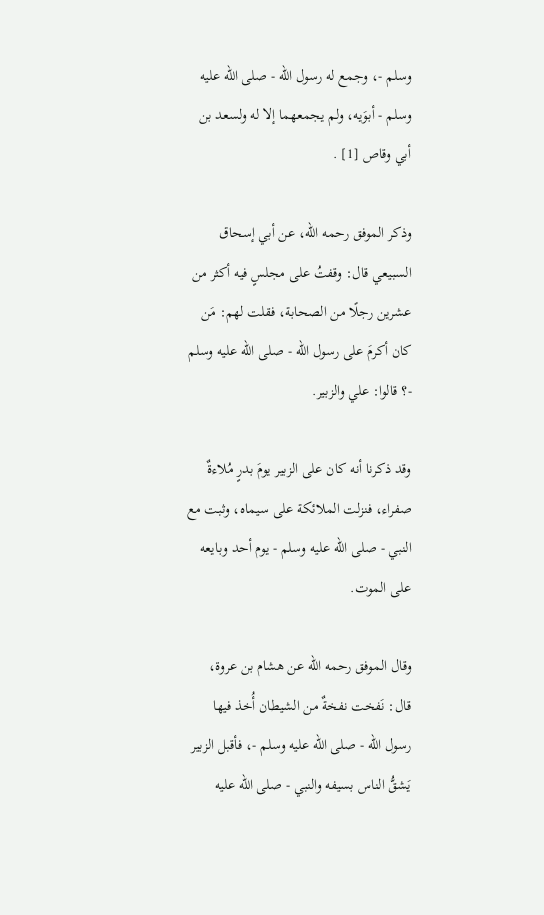وسلم -، وجمع له رسول الله - صلى الله عليه وسلم - أبوَيه، ولم يجمعهما إلا له ولسعد بن أبي وقاص [1] .

وذكر الموفق رحمه الله، عن أبي إسحاق السبيعي قال: وقفتُ على مجلسٍ فيه أكثر من عشرين رجلًا من الصحابة، فقلت لهم: مَن كان أكرمَ على رسول الله - صلى الله عليه وسلم -؟ قالوا: علي والزبير.

وقد ذكرنا أنه كان على الزبير يومَ بدرٍ مُلاءةٌ صفراء، فنزلت الملائكة على سيماه، وثبت مع النبي - صلى الله عليه وسلم - يوم أحد وبايعه على الموت.

وقال الموفق رحمه الله عن هشام بن عروة، قال: نَفخت نفخةٌ من الشيطان أُخذ فيها رسول الله - صلى الله عليه وسلم -، فأقبل الزبير يَشقُّ الناس بسيفه والنبي - صلى الله عليه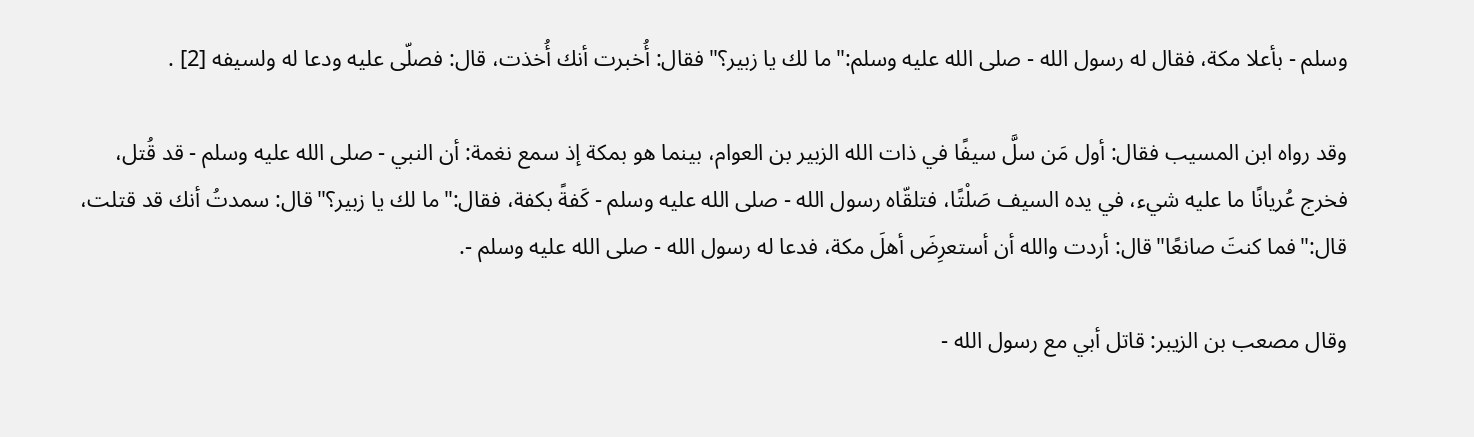وسلم - بأعلا مكة، فقال له رسول الله - صلى الله عليه وسلم:"ما لك يا زبير؟"فقال: أُخبرت أنك أُخذت، قال: فصلّى عليه ودعا له ولسيفه [2] .

وقد رواه ابن المسيب فقال: أول مَن سلَّ سيفًا في ذات الله الزبير بن العوام، بينما هو بمكة إذ سمع نغمة: أن النبي - صلى الله عليه وسلم - قد قُتل، فخرج عُريانًا ما عليه شيء، في يده السيف صَلْتًا، فتلقّاه رسول الله - صلى الله عليه وسلم - كَفةً بكفة، فقال:"ما لك يا زبير؟"قال: سمدتُ أنك قد قتلت، قال:"فما كنتَ صانعًا"قال: أردت والله أن أستعرِضَ أهلَ مكة، فدعا له رسول الله - صلى الله عليه وسلم -.

وقال مصعب بن الزيبر: قاتل أبي مع رسول الله -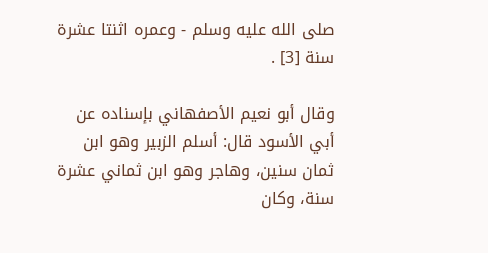صلى الله عليه وسلم - وعمره اثنتا عشرة سنة [3] .

وقال أبو نعيم الأصفهاني بإسناده عن أبي الأسود قال: أسلم الزبير وهو ابن ثمان سنين، وهاجر وهو ابن ثماني عشرة سنة، وكان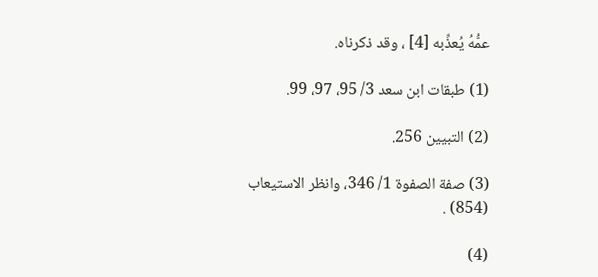عمُّهُ يُعذِّبه [4] ، وقد ذكرناه.

(1) طبقات ابن سعد 3/ 95، 97، 99.

(2) التبيين 256.

(3) صفة الصفوة 1/ 346، وانظر الاستيعاب (854) .

(4)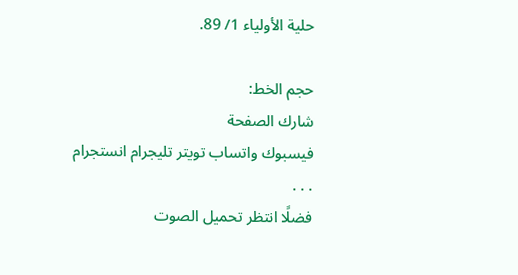حلية الأولياء 1/ 89.

حجم الخط:
شارك الصفحة
فيسبوك واتساب تويتر تليجرام انستجرام
. . .
فضلًا انتظر تحميل الصوت